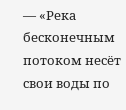— «Река бесконечным потоком несёт свои воды по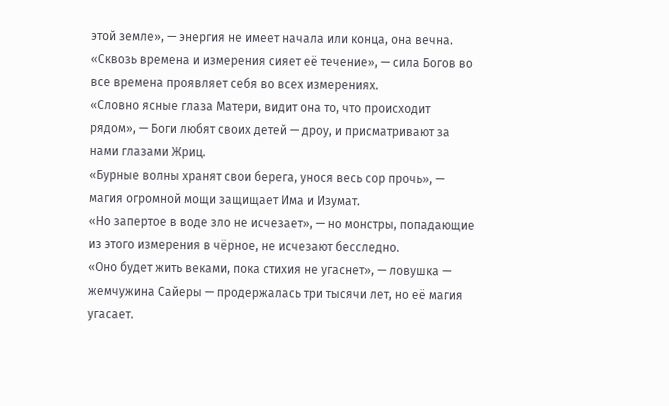этой земле», — энергия не имеет начала или конца, она вечна.
«Сквозь времена и измерения сияет её течение», — сила Богов во все времена проявляет себя во всех измерениях.
«Словно ясные глаза Матери, видит она то, что происходит рядом», — Боги любят своих детей — дроу, и присматривают за нами глазами Жриц.
«Бурные волны хранят свои берега, унося весь сор прочь», — магия огромной мощи защищает Има и Изумат.
«Но запертое в воде зло не исчезает», — но монстры, попадающие из этого измерения в чёрное, не исчезают бесследно.
«Оно будет жить веками, пока стихия не угаснет», — ловушка — жемчужина Сайеры — продержалась три тысячи лет, но её магия угасает.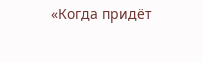«Когда придёт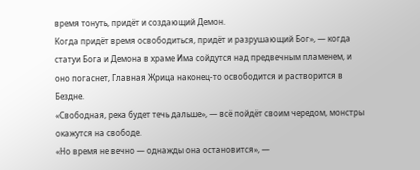время тонуть, придёт и создающий Демон.
Когда придёт время освободиться, придёт и разрушающий Бог», — когда статуи Бога и Демона в храме Има сойдутся над предвечным пламенем, и оно погаснет, Главная Жрица наконец-то освободится и растворится в Бездне.
«Свободная, река будет течь дальше», — всё пойдёт своим чередом, монстры окажутся на свободе.
«Но время не вечно — однажды она остановится», —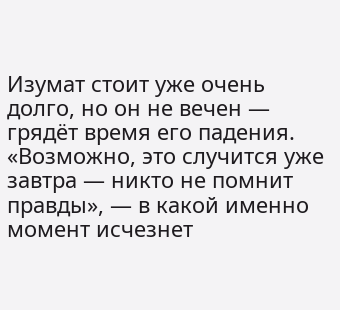Изумат стоит уже очень долго, но он не вечен — грядёт время его падения.
«Возможно, это случится уже завтра — никто не помнит правды», — в какой именно момент исчезнет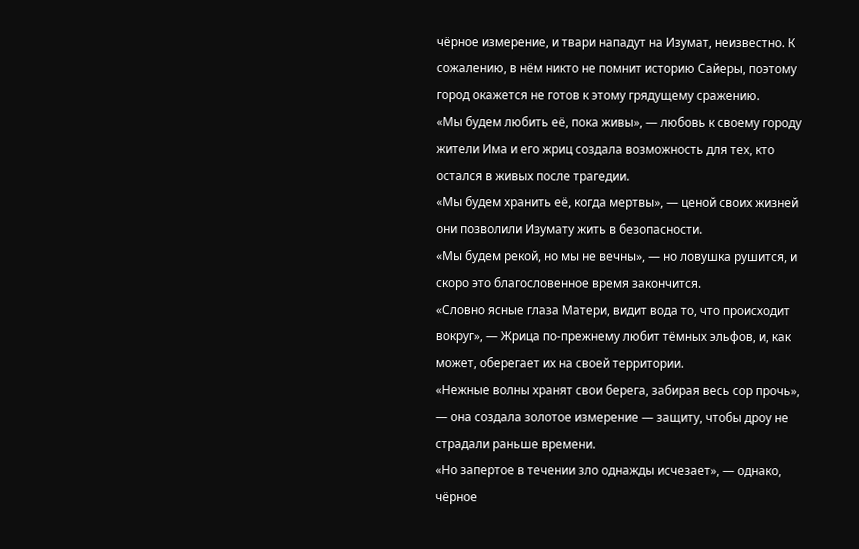чёрное измерение, и твари нападут на Изумат, неизвестно. К сожалению, в нём никто не помнит историю Сайеры, поэтому город окажется не готов к этому грядущему сражению.
«Мы будем любить её, пока живы», — любовь к своему городу жители Има и его жриц создала возможность для тех, кто остался в живых после трагедии.
«Мы будем хранить её, когда мертвы», — ценой своих жизней они позволили Изумату жить в безопасности.
«Мы будем рекой, но мы не вечны», — но ловушка рушится, и скоро это благословенное время закончится.
«Словно ясные глаза Матери, видит вода то, что происходит вокруг», — Жрица по-прежнему любит тёмных эльфов, и, как может, оберегает их на своей территории.
«Нежные волны хранят свои берега, забирая весь сор прочь», — она создала золотое измерение — защиту, чтобы дроу не страдали раньше времени.
«Но запертое в течении зло однажды исчезает», — однако, чёрное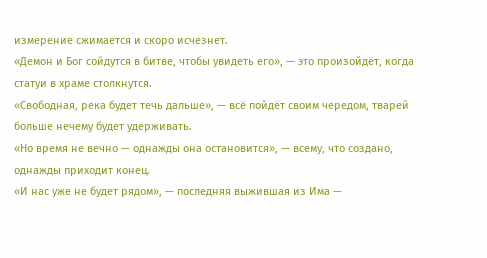измерение сжимается и скоро исчезнет.
«Демон и Бог сойдутся в битве, чтобы увидеть его», — это произойдёт, когда статуи в храме столкнутся.
«Свободная, река будет течь дальше», — всё пойдёт своим чередом, тварей больше нечему будет удерживать.
«Но время не вечно — однажды она остановится», — всему, что создано, однажды приходит конец.
«И нас уже не будет рядом», — последняя выжившая из Има —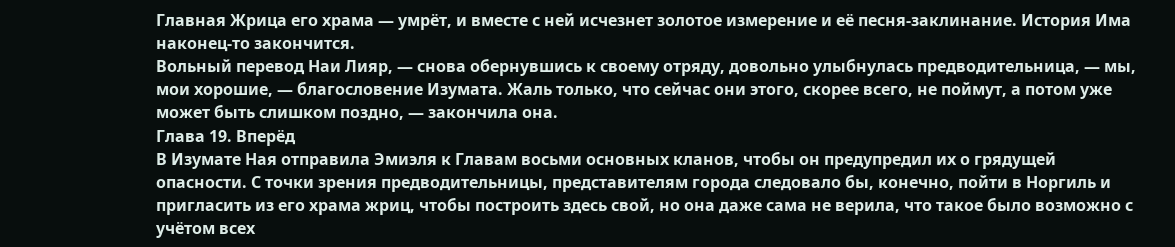Главная Жрица его храма — умрёт, и вместе с ней исчезнет золотое измерение и её песня-заклинание. История Има наконец-то закончится.
Вольный перевод Наи Лияр, — снова обернувшись к своему отряду, довольно улыбнулась предводительница, — мы, мои хорошие, — благословение Изумата. Жаль только, что сейчас они этого, скорее всего, не поймут, а потом уже может быть слишком поздно, — закончила она.
Глава 19. Вперёд
В Изумате Ная отправила Эмиэля к Главам восьми основных кланов, чтобы он предупредил их о грядущей опасности. С точки зрения предводительницы, представителям города следовало бы, конечно, пойти в Норгиль и пригласить из его храма жриц, чтобы построить здесь свой, но она даже сама не верила, что такое было возможно с учётом всех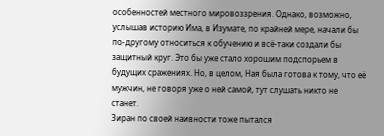особенностей местного мировоззрения. Однако, возможно, услышав историю Има, в Изумате, по крайней мере, начали бы по-другому относиться к обучению и всё-таки создали бы защитный круг. Это бы уже стало хорошим подспорьем в будущих сражениях. Но, в целом, Ная была готова к тому, что её мужчин, не говоря уже о ней самой, тут слушать никто не станет.
Зиран по своей наивности тоже пытался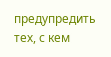предупредить тех, с кем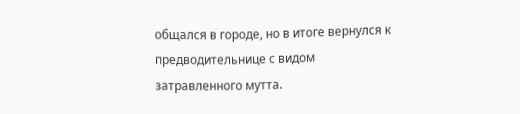общался в городе, но в итоге вернулся к предводительнице с видом затравленного мутта.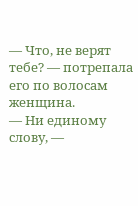— Что, не верят тебе? — потрепала его по волосам женщина.
— Ни единому слову, —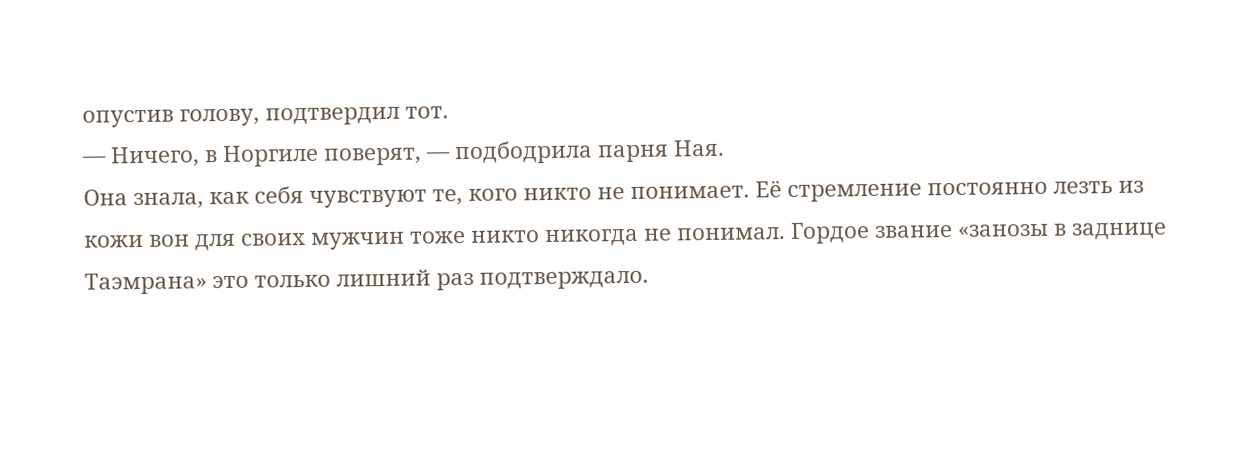опустив голову, подтвердил тот.
— Ничего, в Норгиле поверят, — подбодрила парня Ная.
Она знала, как себя чувствуют те, кого никто не понимает. Её стремление постоянно лезть из кожи вон для своих мужчин тоже никто никогда не понимал. Гордое звание «занозы в заднице Таэмрана» это только лишний раз подтверждало.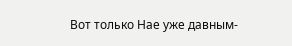Вот только Нае уже давным-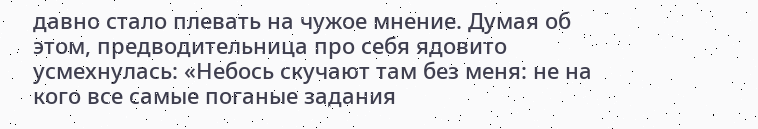давно стало плевать на чужое мнение. Думая об этом, предводительница про себя ядовито усмехнулась: «Небось скучают там без меня: не на кого все самые поганые задания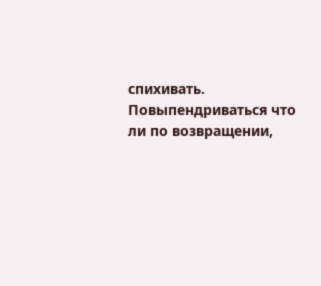спихивать. Повыпендриваться что ли по возвращении,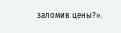заломив цены?».